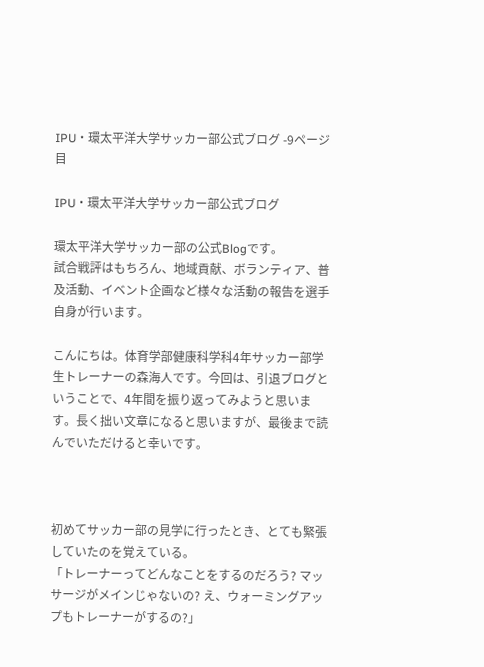IPU・環太平洋大学サッカー部公式ブログ -9ページ目

IPU・環太平洋大学サッカー部公式ブログ

環太平洋大学サッカー部の公式Blogです。
試合戦評はもちろん、地域貢献、ボランティア、普及活動、イベント企画など様々な活動の報告を選手自身が行います。

こんにちは。体育学部健康科学科4年サッカー部学生トレーナーの森海人です。今回は、引退ブログということで、4年間を振り返ってみようと思います。長く拙い文章になると思いますが、最後まで読んでいただけると幸いです。



初めてサッカー部の見学に行ったとき、とても緊張していたのを覚えている。
「トレーナーってどんなことをするのだろう? マッサージがメインじゃないの? え、ウォーミングアップもトレーナーがするの?」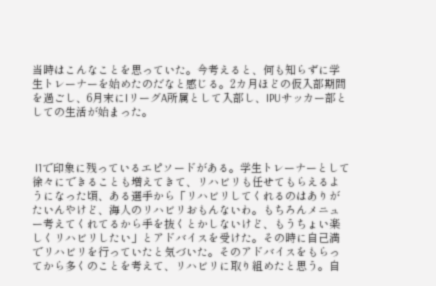当時はこんなことを思っていた。今考えると、何も知らずに学生トレーナーを始めたのだなと感じる。2カ月ほどの仮入部期間を過ごし、6月末にIリーグA所属として入部し、IPUサッカー部としての生活が始まった。



 I1で印象に残っているエピソードがある。学生トレーナーとして徐々にできることも増えてきて、リハビリも任せてもらえるようになった頃、ある選手から「リハビリしてくれるのはありがたいんやけど、海人のリハビリおもんないわ。もちろんメニュー考えてくれてるから手を抜くとかしないけど、もうちょい楽しくリハビリしたい」とアドバイスを受けた。その時に自己満でリハビリを行っていたと気づいた。そのアドバイスをもらってから多くのことを考えて、リハビリに取り組めたと思う。自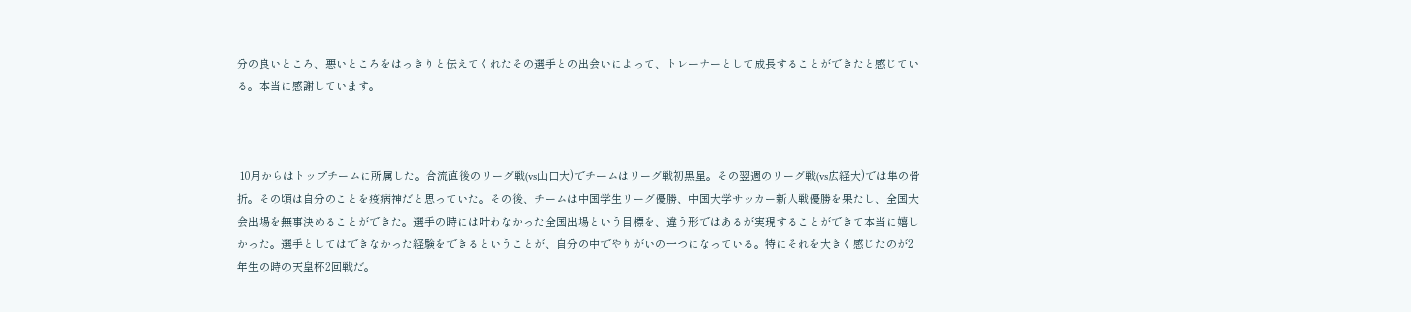分の良いところ、悪いところをはっきりと伝えてくれたその選手との出会いによって、トレーナーとして成長することができたと感じている。本当に感謝しています。



 10月からはトップチームに所属した。合流直後のリーグ戦(vs山口大)でチームはリーグ戦初黒星。その翌週のリーグ戦(vs広経大)では隼の骨折。その頃は自分のことを疫病神だと思っていた。その後、チームは中国学生リーグ優勝、中国大学サッカー新人戦優勝を果たし、全国大会出場を無事決めることができた。選手の時には叶わなかった全国出場という目標を、違う形ではあるが実現することができて本当に嬉しかった。選手としてはできなかった経験をできるということが、自分の中でやりがいの一つになっている。特にそれを大きく感じたのが2年生の時の天皇杯2回戦だ。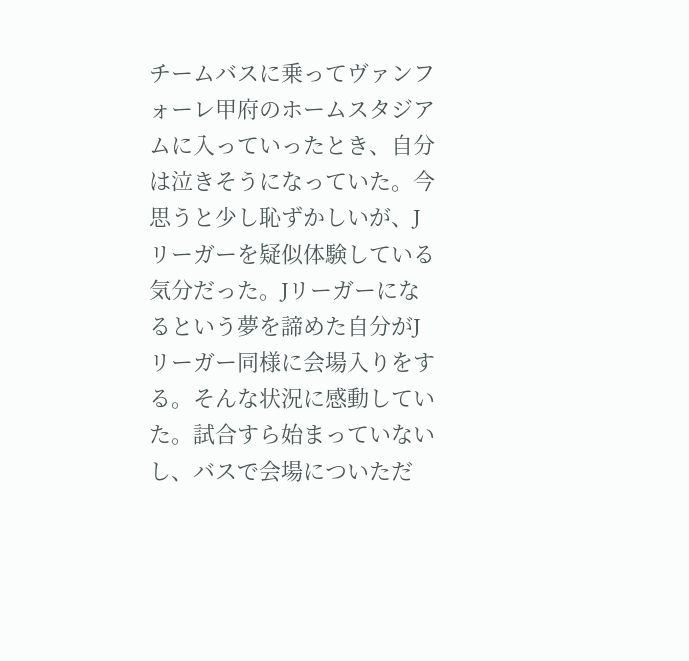チームバスに乗ってヴァンフォーレ甲府のホームスタジアムに入っていったとき、自分は泣きそうになっていた。今思うと少し恥ずかしいが、Jリーガーを疑似体験している気分だった。Jリーガーになるという夢を諦めた自分がJリーガー同様に会場入りをする。そんな状況に感動していた。試合すら始まっていないし、バスで会場についただ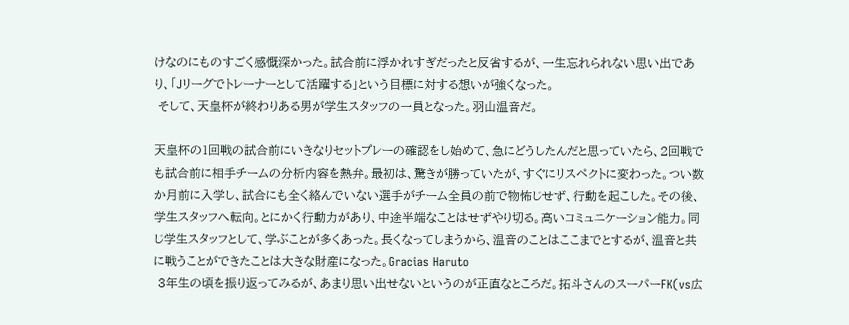けなのにものすごく感慨深かった。試合前に浮かれすぎだったと反省するが、一生忘れられない思い出であり、「Jリーグでトレーナーとして活躍する」という目標に対する想いが強くなった。
 そして、天皇杯が終わりある男が学生スタッフの一員となった。羽山温音だ。

天皇杯の1回戦の試合前にいきなりセットプレーの確認をし始めて、急にどうしたんだと思っていたら、2回戦でも試合前に相手チームの分析内容を熱弁。最初は、驚きが勝っていたが、すぐにリスペクトに変わった。つい数か月前に入学し、試合にも全く絡んでいない選手がチーム全員の前で物怖じせず、行動を起こした。その後、学生スタッフへ転向。とにかく行動力があり、中途半端なことはせずやり切る。高いコミュニケーション能力。同じ学生スタッフとして、学ぶことが多くあった。長くなってしまうから、温音のことはここまでとするが、温音と共に戦うことができたことは大きな財産になった。Gracias Haruto
 3年生の頃を振り返ってみるが、あまり思い出せないというのが正直なところだ。拓斗さんのスーパーFK(vs広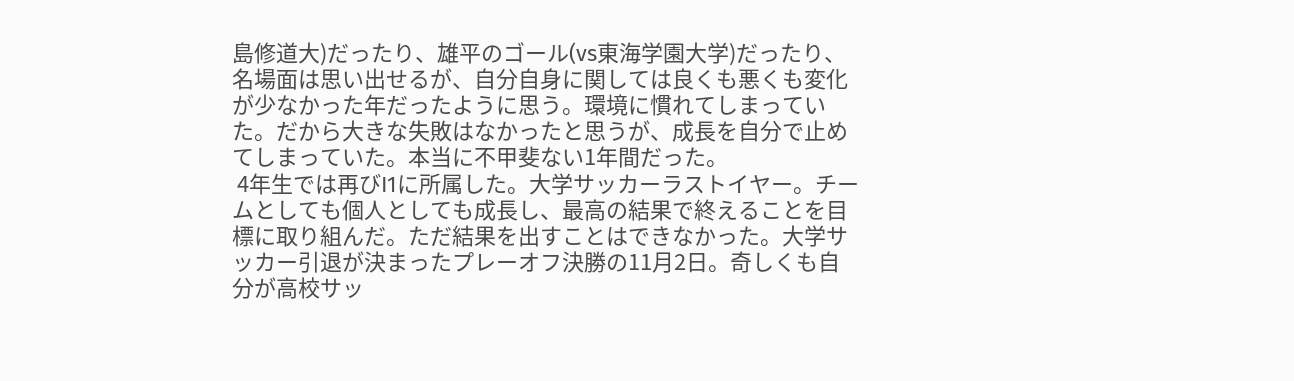島修道大)だったり、雄平のゴール(vs東海学園大学)だったり、名場面は思い出せるが、自分自身に関しては良くも悪くも変化が少なかった年だったように思う。環境に慣れてしまっていた。だから大きな失敗はなかったと思うが、成長を自分で止めてしまっていた。本当に不甲斐ない1年間だった。
 4年生では再びI1に所属した。大学サッカーラストイヤー。チームとしても個人としても成長し、最高の結果で終えることを目標に取り組んだ。ただ結果を出すことはできなかった。大学サッカー引退が決まったプレーオフ決勝の11月2日。奇しくも自分が高校サッ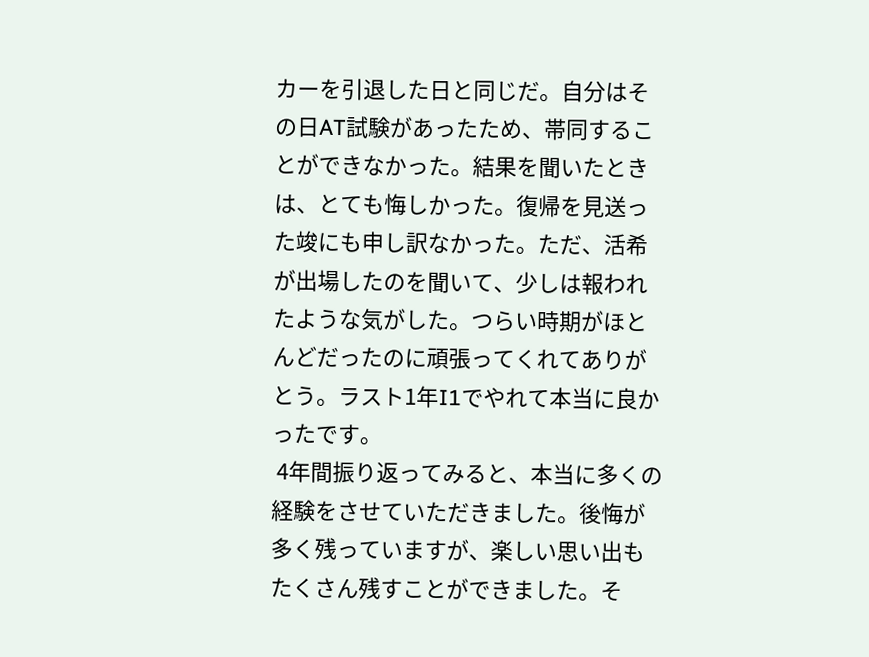カーを引退した日と同じだ。自分はその日AT試験があったため、帯同することができなかった。結果を聞いたときは、とても悔しかった。復帰を見送った竣にも申し訳なかった。ただ、活希が出場したのを聞いて、少しは報われたような気がした。つらい時期がほとんどだったのに頑張ってくれてありがとう。ラスト1年I1でやれて本当に良かったです。
 4年間振り返ってみると、本当に多くの経験をさせていただきました。後悔が多く残っていますが、楽しい思い出もたくさん残すことができました。そ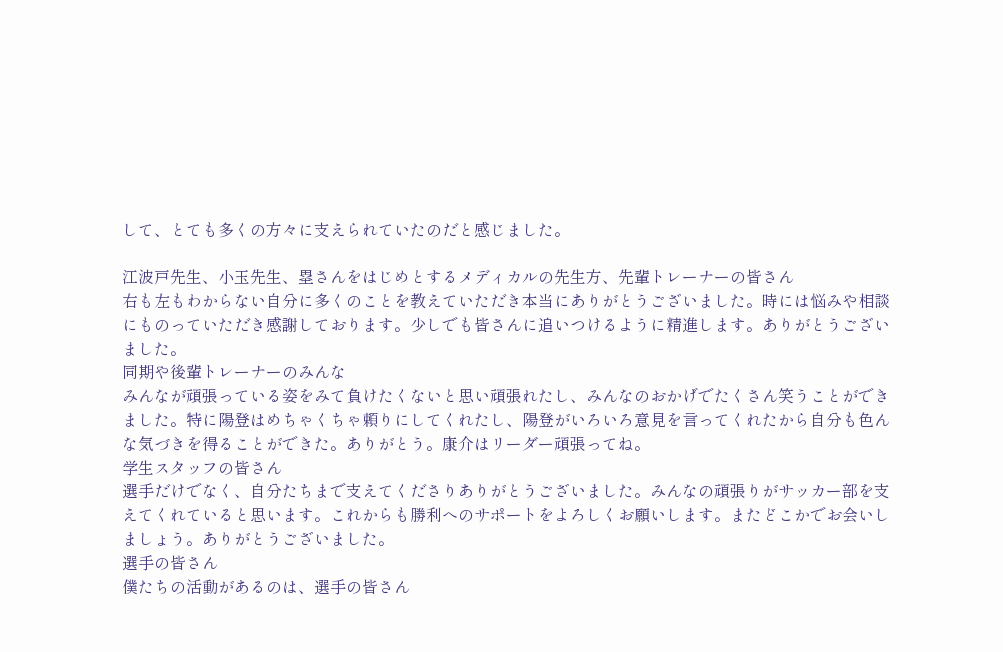して、とても多くの方々に支えられていたのだと感じました。

江波戸先生、小玉先生、塁さんをはじめとするメディカルの先生方、先輩トレーナーの皆さん
右も左もわからない自分に多くのことを教えていただき本当にありがとうございました。時には悩みや相談にものっていただき感謝しております。少しでも皆さんに追いつけるように精進します。ありがとうございました。
同期や後輩トレーナーのみんな
みんなが頑張っている姿をみて負けたくないと思い頑張れたし、みんなのおかげでたくさん笑うことができました。特に陽登はめちゃくちゃ頼りにしてくれたし、陽登がいろいろ意見を言ってくれたから自分も色んな気づきを得ることができた。ありがとう。康介はリーダー頑張ってね。
学生スタッフの皆さん
選手だけでなく、自分たちまで支えてくださりありがとうございました。みんなの頑張りがサッカー部を支えてくれていると思います。これからも勝利へのサポートをよろしくお願いします。またどこかでお会いしましょう。ありがとうございました。
選手の皆さん
僕たちの活動があるのは、選手の皆さん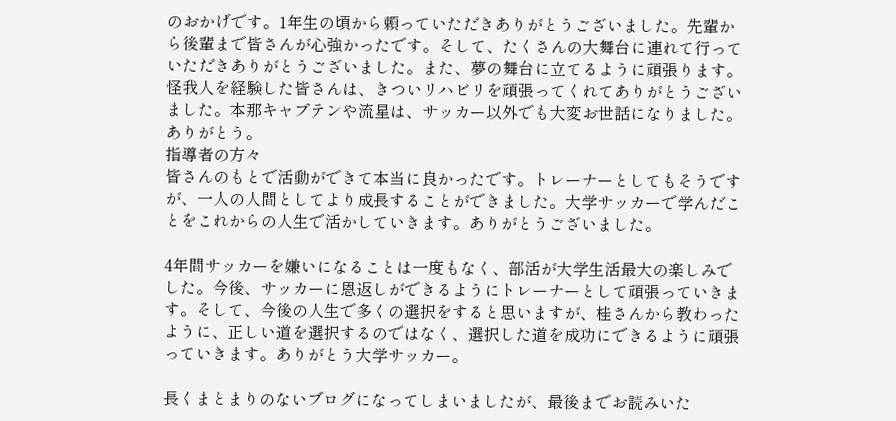のおかげです。1年生の頃から頼っていただきありがとうございました。先輩から後輩まで皆さんが心強かったです。そして、たくさんの大舞台に連れて行っていただきありがとうございました。また、夢の舞台に立てるように頑張ります。怪我人を経験した皆さんは、きついリハビリを頑張ってくれてありがとうございました。本那キャプテンや流星は、サッカー以外でも大変お世話になりました。ありがとう。
指導者の方々
皆さんのもとで活動ができて本当に良かったです。トレーナーとしてもそうですが、一人の人間としてより成長することができました。大学サッカーで学んだことをこれからの人生で活かしていきます。ありがとうございました。

4年間サッカーを嫌いになることは一度もなく、部活が大学生活最大の楽しみでした。今後、サッカーに恩返しができるようにトレーナーとして頑張っていきます。そして、今後の人生で多くの選択をすると思いますが、桂さんから教わったように、正しい道を選択するのではなく、選択した道を成功にできるように頑張っていきます。ありがとう大学サッカー。

長くまとまりのないブログになってしまいましたが、最後までお読みいた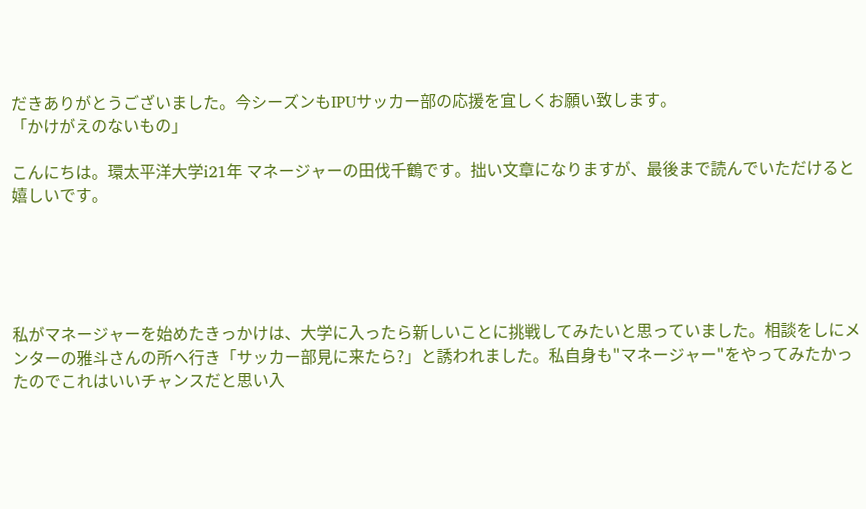だきありがとうございました。今シーズンもIPUサッカー部の応援を宜しくお願い致します。
「かけがえのないもの」

こんにちは。環太平洋大学i21年 マネージャーの田伐千鶴です。拙い文章になりますが、最後まで読んでいただけると嬉しいです。





私がマネージャーを始めたきっかけは、大学に入ったら新しいことに挑戦してみたいと思っていました。相談をしにメンターの雅斗さんの所へ行き「サッカー部見に来たら?」と誘われました。私自身も"マネージャー"をやってみたかったのでこれはいいチャンスだと思い入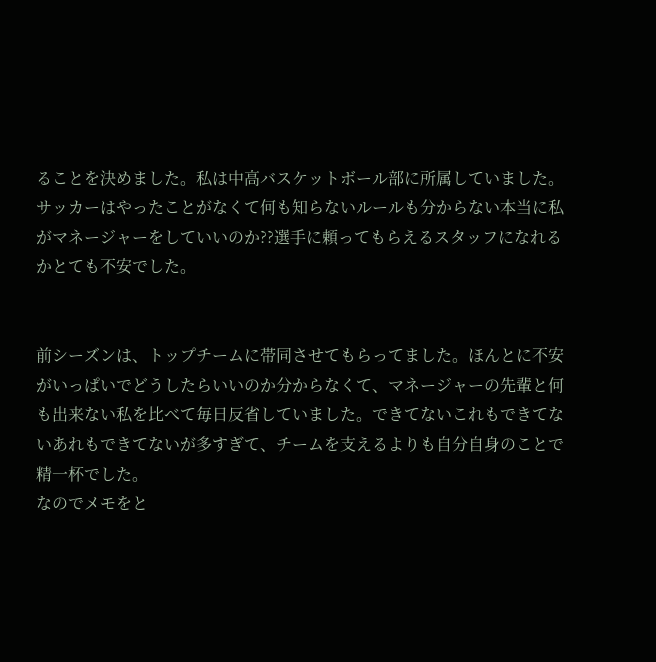ることを決めました。私は中高バスケットボール部に所属していました。サッカーはやったことがなくて何も知らないルールも分からない本当に私がマネージャーをしていいのか??選手に頼ってもらえるスタッフになれるかとても不安でした。


前シーズンは、トップチームに帯同させてもらってました。ほんとに不安がいっぱいでどうしたらいいのか分からなくて、マネージャーの先輩と何も出来ない私を比べて毎日反省していました。できてないこれもできてないあれもできてないが多すぎて、チームを支えるよりも自分自身のことで精一杯でした。
なのでメモをと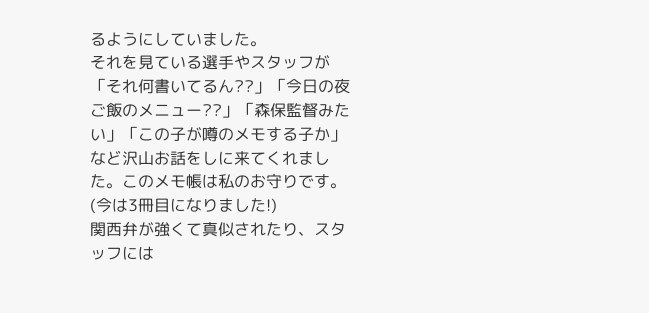るようにしていました。
それを見ている選手やスタッフが
「それ何書いてるん??」「今日の夜ご飯のメニュー??」「森保監督みたい」「この子が噂のメモする子か」など沢山お話をしに来てくれました。このメモ帳は私のお守りです。(今は3冊目になりました!)
関西弁が強くて真似されたり、スタッフには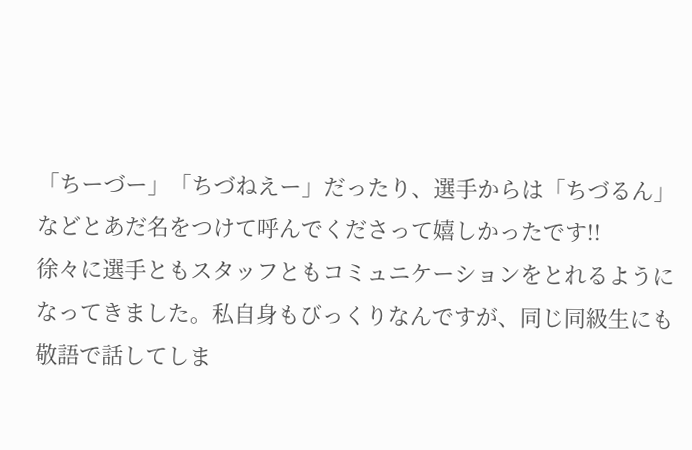「ちーづー」「ちづねえー」だったり、選手からは「ちづるん」などとあだ名をつけて呼んでくださって嬉しかったです!!
徐々に選手ともスタッフともコミュニケーションをとれるようになってきました。私自身もびっくりなんですが、同じ同級生にも敬語で話してしま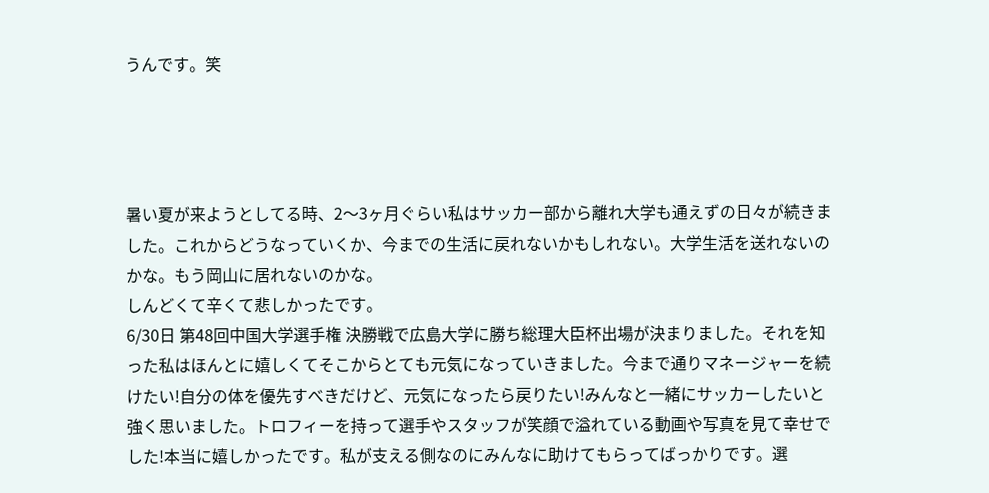うんです。笑




暑い夏が来ようとしてる時、2〜3ヶ月ぐらい私はサッカー部から離れ大学も通えずの日々が続きました。これからどうなっていくか、今までの生活に戻れないかもしれない。大学生活を送れないのかな。もう岡山に居れないのかな。
しんどくて辛くて悲しかったです。
6/30日 第48回中国大学選手権 決勝戦で広島大学に勝ち総理大臣杯出場が決まりました。それを知った私はほんとに嬉しくてそこからとても元気になっていきました。今まで通りマネージャーを続けたい!自分の体を優先すべきだけど、元気になったら戻りたい!みんなと一緒にサッカーしたいと強く思いました。トロフィーを持って選手やスタッフが笑顔で溢れている動画や写真を見て幸せでした!本当に嬉しかったです。私が支える側なのにみんなに助けてもらってばっかりです。選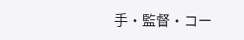手・監督・コー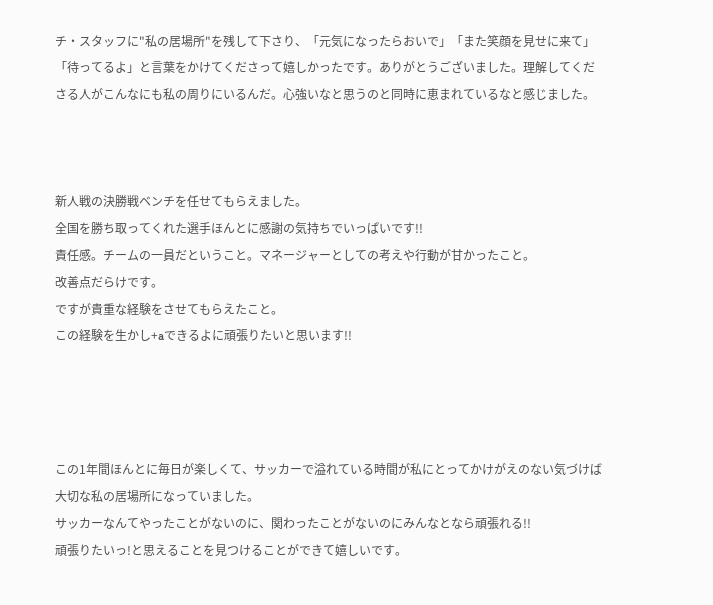チ・スタッフに"私の居場所"を残して下さり、「元気になったらおいで」「また笑顔を見せに来て」「待ってるよ」と言葉をかけてくださって嬉しかったです。ありがとうございました。理解してくださる人がこんなにも私の周りにいるんだ。心強いなと思うのと同時に恵まれているなと感じました。



新人戦の決勝戦ベンチを任せてもらえました。
全国を勝ち取ってくれた選手ほんとに感謝の気持ちでいっぱいです!!
責任感。チームの一員だということ。マネージャーとしての考えや行動が甘かったこと。
改善点だらけです。
ですが貴重な経験をさせてもらえたこと。
この経験を生かし+aできるよに頑張りたいと思います!!




この1年間ほんとに毎日が楽しくて、サッカーで溢れている時間が私にとってかけがえのない気づけば大切な私の居場所になっていました。
サッカーなんてやったことがないのに、関わったことがないのにみんなとなら頑張れる!!
頑張りたいっ!と思えることを見つけることができて嬉しいです。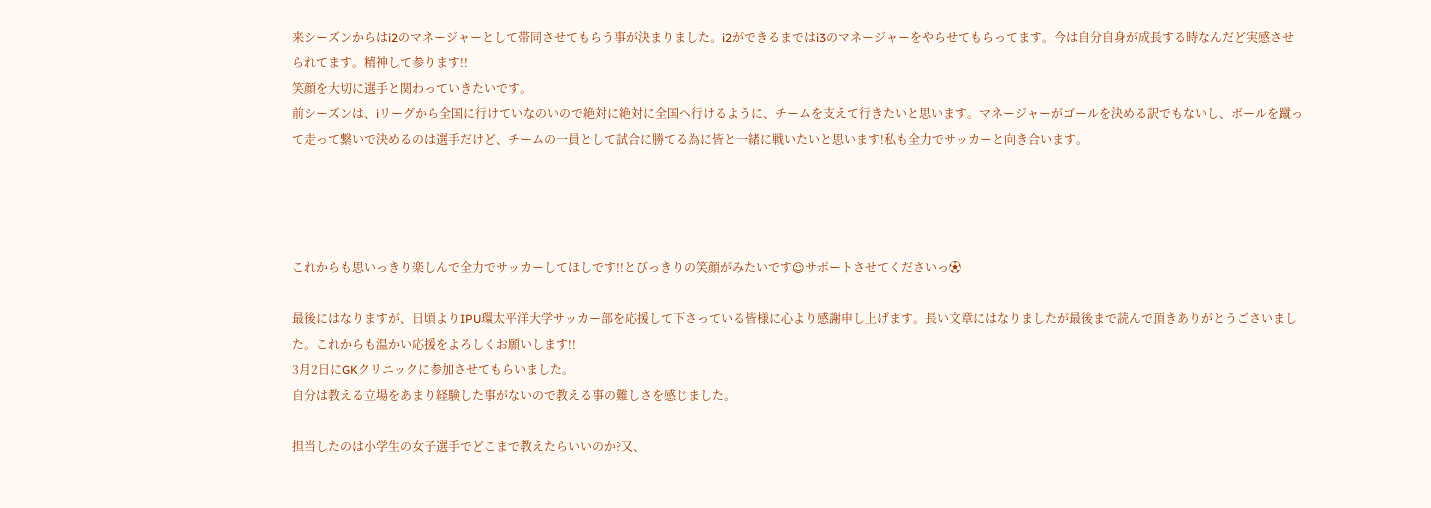来シーズンからはi2のマネージャーとして帯同させてもらう事が決まりました。i2ができるまではi3のマネージャーをやらせてもらってます。今は自分自身が成長する時なんだど実感させられてます。精神して参ります!!
笑顔を大切に選手と関わっていきたいです。
前シーズンは、iリーグから全国に行けていなのいので絶対に絶対に全国へ行けるように、チームを支えて行きたいと思います。マネージャーがゴールを決める訳でもないし、ボールを蹴って走って繋いで決めるのは選手だけど、チームの一員として試合に勝てる為に皆と一緒に戦いたいと思います!私も全力でサッカーと向き合います。




これからも思いっきり楽しんで全力でサッカーしてほしです!!とびっきりの笑顔がみたいです☺サポートさせてくださいっ⚽

最後にはなりますが、日頃よりIPU環太平洋大学サッカー部を応援して下さっている皆様に心より感謝申し上げます。長い文章にはなりましたが最後まで読んで頂きありがとうごさいました。これからも温かい応援をよろしくお願いします!!
3月2日にGKクリニックに参加させてもらいました。
自分は教える立場をあまり経験した事がないので教える事の難しさを感じました。

担当したのは小学生の女子選手でどこまで教えたらいいのか?又、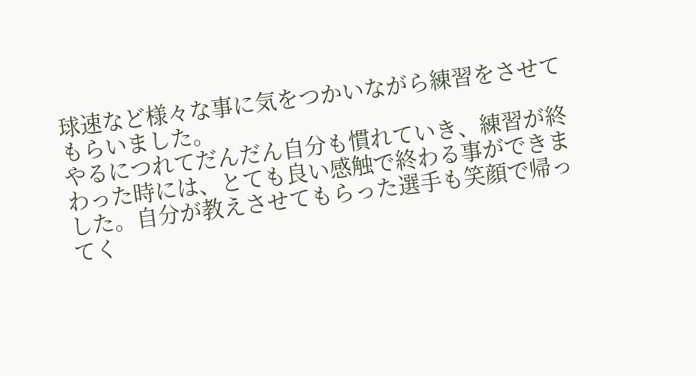球速など様々な事に気をつかいながら練習をさせてもらいました。
やるにつれてだんだん自分も慣れていき、練習が終わった時には、とても良い感触で終わる事ができました。自分が教えさせてもらった選手も笑顔で帰ってく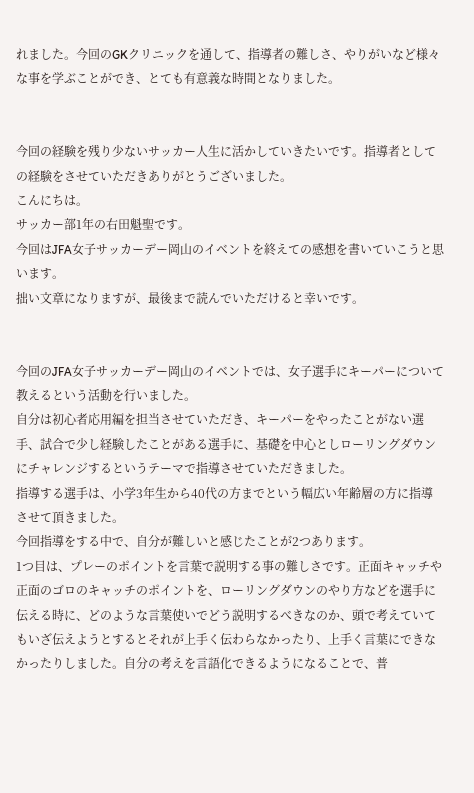れました。今回のGKクリニックを通して、指導者の難しさ、やりがいなど様々な事を学ぶことができ、とても有意義な時間となりました。


今回の経験を残り少ないサッカー人生に活かしていきたいです。指導者としての経験をさせていただきありがとうございました。
こんにちは。
サッカー部1年の右田魁聖です。
今回はJFA女子サッカーデー岡山のイベントを終えての感想を書いていこうと思います。
拙い文章になりますが、最後まで読んでいただけると幸いです。


今回のJFA女子サッカーデー岡山のイベントでは、女子選手にキーパーについて教えるという活動を行いました。
自分は初心者応用編を担当させていただき、キーパーをやったことがない選手、試合で少し経験したことがある選手に、基礎を中心としローリングダウンにチャレンジするというテーマで指導させていただきました。
指導する選手は、小学3年生から40代の方までという幅広い年齢層の方に指導させて頂きました。
今回指導をする中で、自分が難しいと感じたことが2つあります。
1つ目は、プレーのポイントを言葉で説明する事の難しさです。正面キャッチや正面のゴロのキャッチのポイントを、ローリングダウンのやり方などを選手に伝える時に、どのような言葉使いでどう説明するべきなのか、頭で考えていてもいざ伝えようとするとそれが上手く伝わらなかったり、上手く言葉にできなかったりしました。自分の考えを言語化できるようになることで、普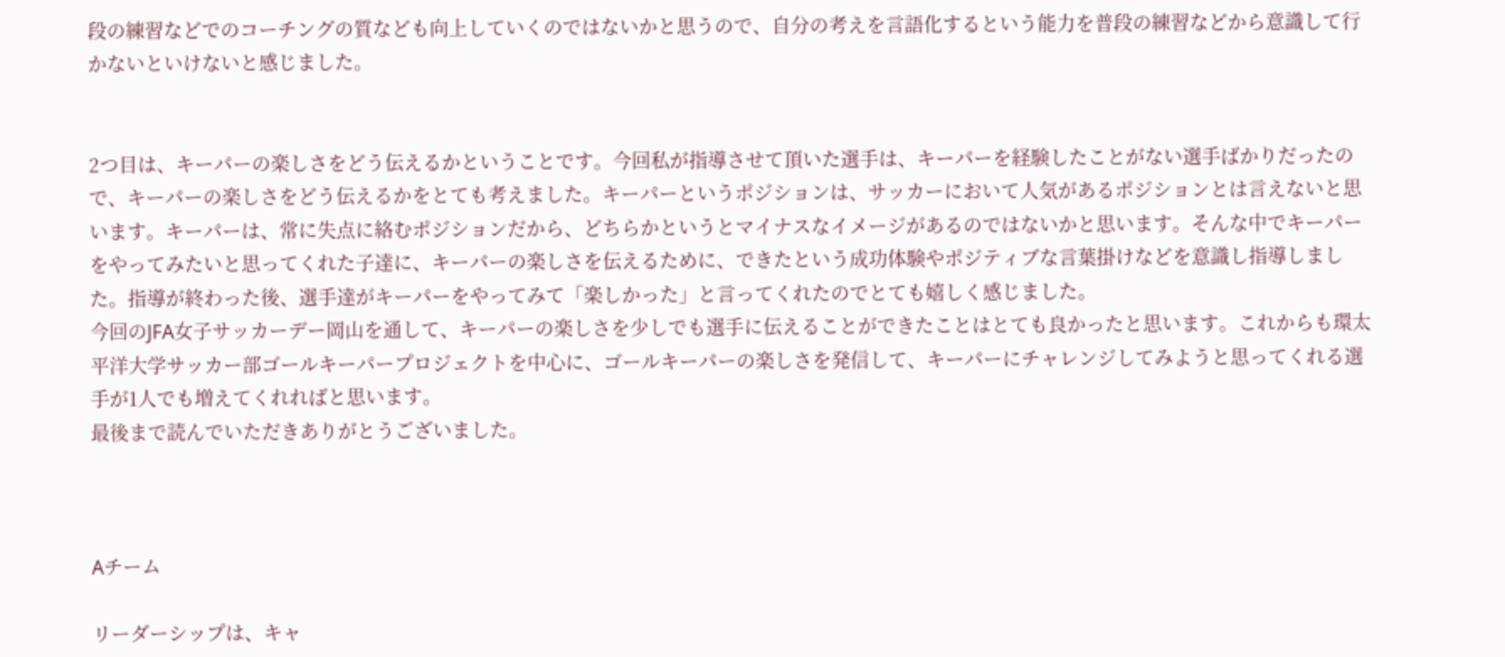段の練習などでのコーチングの質なども向上していくのではないかと思うので、自分の考えを言語化するという能力を普段の練習などから意識して行かないといけないと感じました。


2つ目は、キーパーの楽しさをどう伝えるかということです。今回私が指導させて頂いた選手は、キーパーを経験したことがない選手ばかりだったので、キーパーの楽しさをどう伝えるかをとても考えました。キーパーというポジションは、サッカーにおいて人気があるポジションとは言えないと思います。キーパーは、常に失点に絡むポジションだから、どちらかというとマイナスなイメージがあるのではないかと思います。そんな中でキーパーをやってみたいと思ってくれた子達に、キーパーの楽しさを伝えるために、できたという成功体験やポジティブな言葉掛けなどを意識し指導しました。指導が終わった後、選手達がキーパーをやってみて「楽しかった」と言ってくれたのでとても嬉しく感じました。
今回のJFA女子サッカーデー岡山を通して、キーパーの楽しさを少しでも選手に伝えることができたことはとても良かったと思います。これからも環太平洋大学サッカー部ゴールキーパープロジェクトを中心に、ゴールキーパーの楽しさを発信して、キーパーにチャレンジしてみようと思ってくれる選手が1人でも増えてくれればと思います。
最後まで読んでいただきありがとうございました。



Aチーム

リーダーシップは、キャ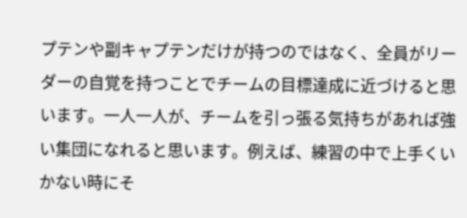プテンや副キャプテンだけが持つのではなく、全員がリーダーの自覚を持つことでチームの目標達成に近づけると思います。一人一人が、チームを引っ張る気持ちがあれば強い集団になれると思います。例えば、練習の中で上手くいかない時にそ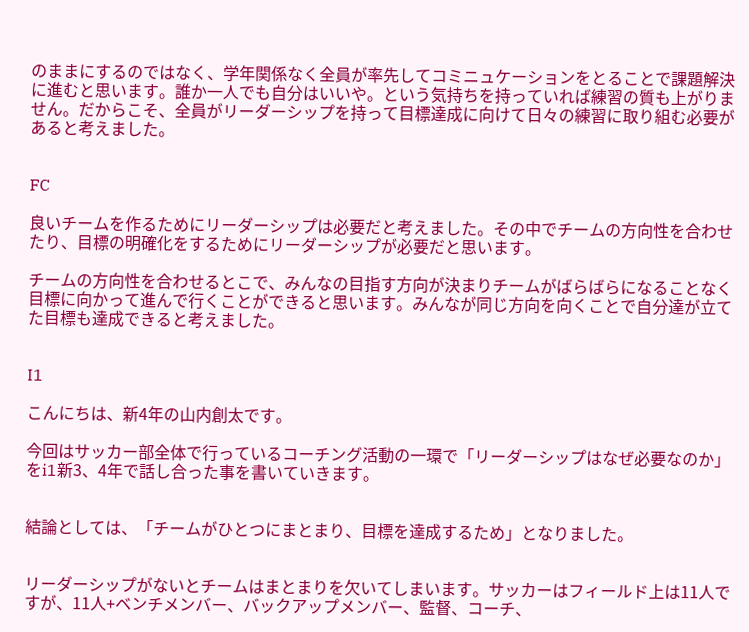のままにするのではなく、学年関係なく全員が率先してコミニュケーションをとることで課題解決に進むと思います。誰か一人でも自分はいいや。という気持ちを持っていれば練習の質も上がりません。だからこそ、全員がリーダーシップを持って目標達成に向けて日々の練習に取り組む必要があると考えました。


FC

良いチームを作るためにリーダーシップは必要だと考えました。その中でチームの方向性を合わせたり、目標の明確化をするためにリーダーシップが必要だと思います。

チームの方向性を合わせるとこで、みんなの目指す方向が決まりチームがばらばらになることなく目標に向かって進んで行くことができると思います。みんなが同じ方向を向くことで自分達が立てた目標も達成できると考えました。


I1

こんにちは、新4年の山内創太です。

今回はサッカー部全体で行っているコーチング活動の一環で「リーダーシップはなぜ必要なのか」をi1新3、4年で話し合った事を書いていきます。


結論としては、「チームがひとつにまとまり、目標を達成するため」となりました。


リーダーシップがないとチームはまとまりを欠いてしまいます。サッカーはフィールド上は11人ですが、11人+ベンチメンバー、バックアップメンバー、監督、コーチ、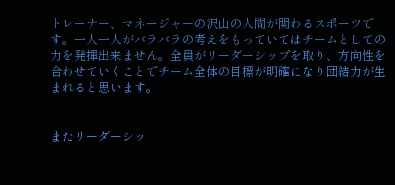トレーナー、マネージャーの沢山の人間が関わるスポーツです。一人一人がバラバラの考えをもっていてはチームとしての力を発揮出来ません。全員がリーダーシップを取り、方向性を合わせていくことでチーム全体の目標が明確になり団結力が生まれると思います。


またリーダーシッ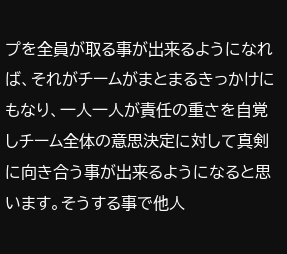プを全員が取る事が出来るようになれば、それがチームがまとまるきっかけにもなり、一人一人が責任の重さを自覚しチーム全体の意思決定に対して真剣に向き合う事が出来るようになると思います。そうする事で他人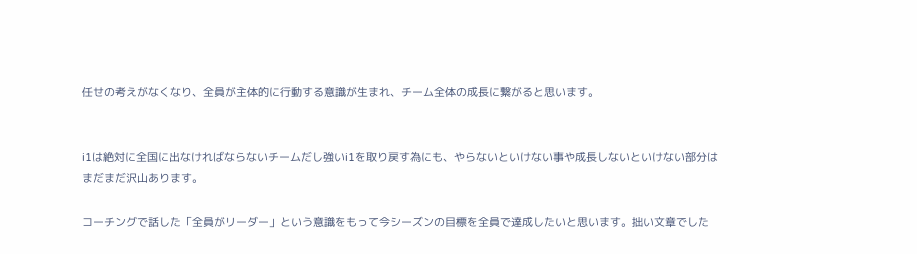任せの考えがなくなり、全員が主体的に行動する意識が生まれ、チーム全体の成長に繋がると思います。


i1は絶対に全国に出なければならないチームだし強いi1を取り戻す為にも、やらないといけない事や成長しないといけない部分はまだまだ沢山あります。

コーチングで話した「全員がリーダー」という意識をもって今シーズンの目標を全員で達成したいと思います。拙い文章でした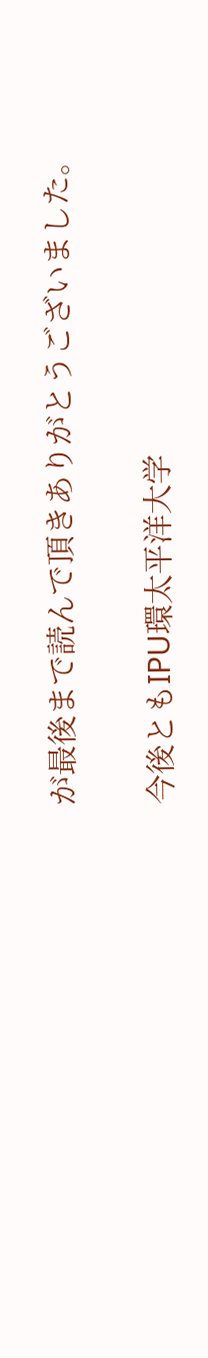が最後まで読んで頂きありがとうございました。

今後ともIPU環太平洋大学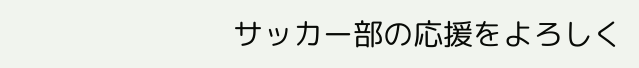サッカー部の応援をよろしく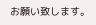お願い致します。